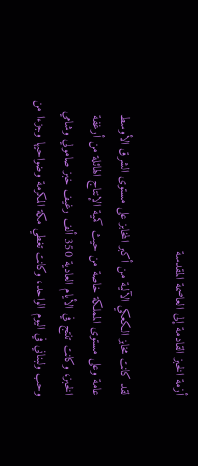أزمة الخبز القادمة إلى العاصمة المقدسة

لقد كانت مخابز الكعكي الآلية من أكبر المخابز على مستوى الشرق الأوسط عامة وعلى مستوى المملكة خاصة من حيث كمية الإنتاج الهائلة من أرغفة الخبز، وكانت تنتج في الأيام العادية 350 ألف رغيف خبز صامولي وشامي وحب ولبناني في اليوم الواحد، وكانت تغطي مكة المكرمة وضواحيها وجزءا من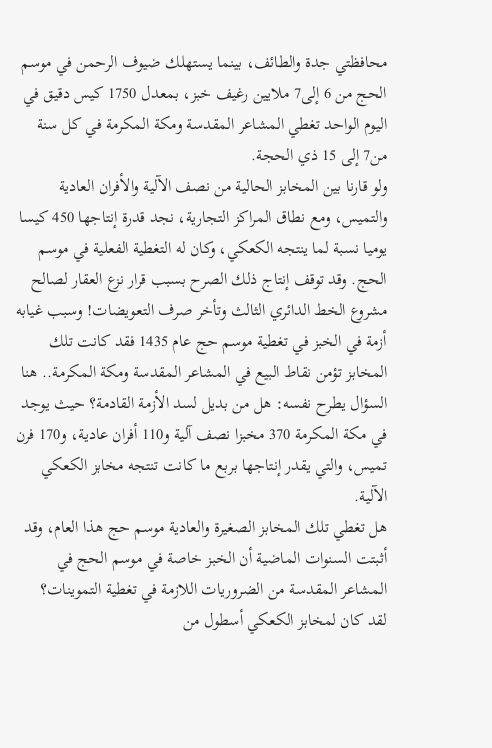محافظتي جدة والطائف، بينما يستهلك ضيوف الرحمن في موسم الحج من 6 إلى7 ملايين رغيف خبز، بمعدل 1750 كيس دقيق في اليوم الواحد تغطي المشاعر المقدسة ومكة المكرمة في كل سنة من7 إلى 15 ذي الحجة.
ولو قارنا بين المخابز الحالية من نصف الآلية والأفران العادية والتميس، ومع نطاق المراكز التجارية، نجد قدرة إنتاجها 450 كيسا يوميا نسبة لما ينتجه الكعكي، وكان له التغطية الفعلية في موسم الحج. وقد توقف إنتاج ذلك الصرح بسبب قرار نزع العقار لصالح مشروع الخط الدائري الثالث وتأخر صرف التعويضات! وسبب غيابه أزمة في الخبز في تغطية موسم حج عام 1435 فقد كانت تلك المخابز تؤمن نقاط البيع في المشاعر المقدسة ومكة المكرمة.. هنا السؤال يطرح نفسه: هل من بديل لسد الأزمة القادمة؟ حيث يوجد في مكة المكرمة 370 مخبزا نصف آلية و110 أفران عادية، و170 فرن تميس، والتي يقدر إنتاجها بربع ما كانت تنتجه مخابز الكعكي الآلية.
هل تغطي تلك المخابز الصغيرة والعادية موسم حج هذا العام، وقد أثبتت السنوات الماضية أن الخبز خاصة في موسم الحج في المشاعر المقدسة من الضروريات اللازمة في تغطية التموينات؟
لقد كان لمخابز الكعكي أسطول من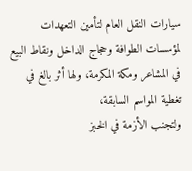سيارات النقل العام لتأمين التعهدات لمؤسسات الطوافة وحجاج الداخل ونقاط البيع في المشاعر ومكة المكرمة، ولها أثر بالغ في تغطية المواسم السابقة،
ولتجنب الأزمة في الخبز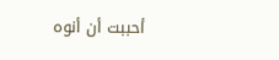أحببت أن أنوه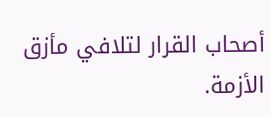أصحاب القرار لتلافي مأزق الأزمة.